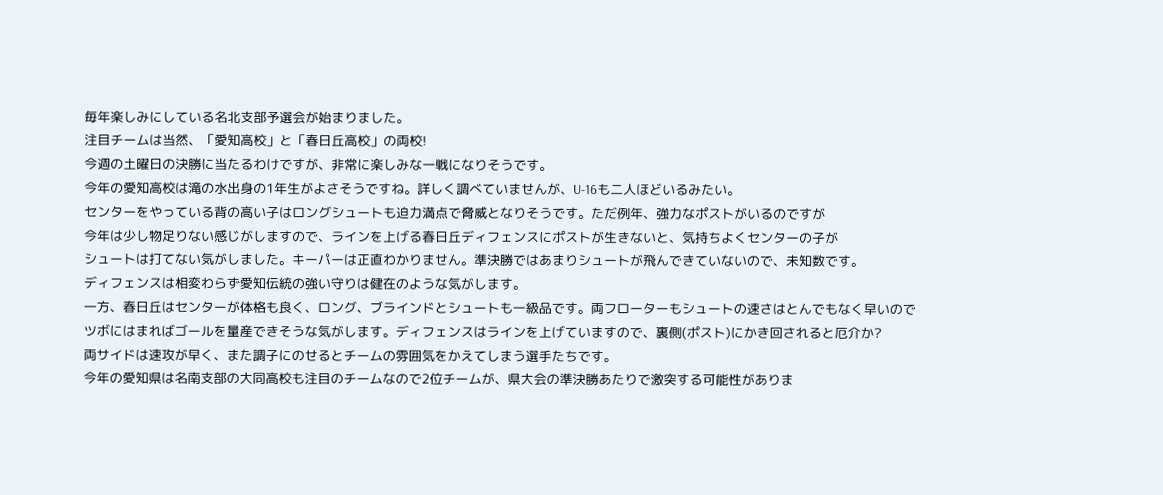毎年楽しみにしている名北支部予選会が始まりました。
注目チームは当然、「愛知高校」と「春日丘高校」の両校!
今週の土曜日の決勝に当たるわけですが、非常に楽しみな一戦になりそうです。
今年の愛知高校は滝の水出身の1年生がよさそうですね。詳しく調べていませんが、U-16も二人ほどいるみたい。
センターをやっている背の高い子はロングシュートも迫力満点で脅威となりそうです。ただ例年、強力なポストがいるのですが
今年は少し物足りない感じがしますので、ラインを上げる春日丘ディフェンスにポストが生きないと、気持ちよくセンターの子が
シュートは打てない気がしました。キーパーは正直わかりません。準決勝ではあまりシュートが飛んできていないので、未知数です。
ディフェンスは相変わらず愛知伝統の強い守りは健在のような気がします。
一方、春日丘はセンターが体格も良く、ロング、ブラインドとシュートも一級品です。両フローターもシュートの速さはとんでもなく早いので
ツボにはまればゴールを量産できそうな気がします。ディフェンスはラインを上げていますので、裏側(ポスト)にかき回されると厄介か?
両サイドは速攻が早く、また調子にのせるとチームの雰囲気をかえてしまう選手たちです。
今年の愛知県は名南支部の大同高校も注目のチームなので2位チームが、県大会の準決勝あたりで激突する可能性がありま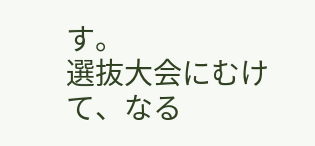す。
選抜大会にむけて、なる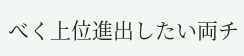べく上位進出したい両チ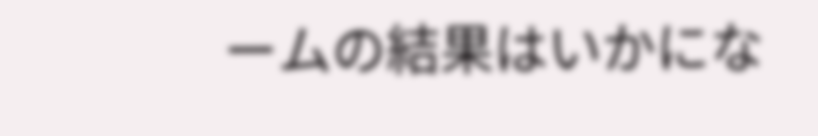ームの結果はいかにな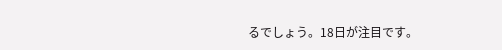るでしょう。18日が注目です。